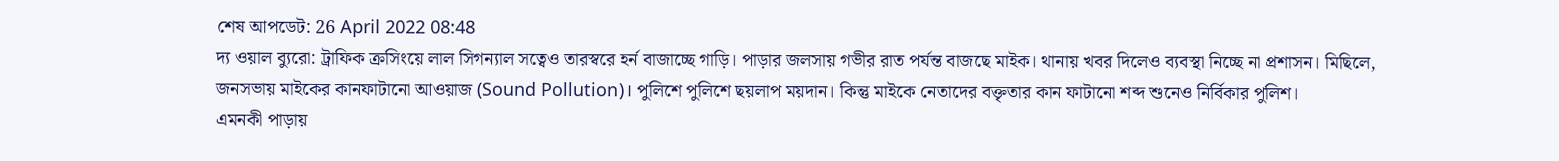শেষ আপডেট: 26 April 2022 08:48
দ্য ওয়াল ব্যুরো: ট্রাফিক ক্রসিংয়ে লাল সিগন্যাল সত্বেও তারস্বরে হর্ন বাজাচ্ছে গাড়ি। পাড়ার জলসায় গভীর রাত পর্যন্ত বাজছে মাইক। থানায় খবর দিলেও ব্যবস্থা নিচ্ছে না প্রশাসন। মিছিলে, জনসভায় মাইকের কানফাটানো আওয়াজ (Sound Pollution)। পুলিশে পুলিশে ছয়লাপ ময়দান। কিন্তু মাইকে নেতাদের বক্তৃতার কান ফাটানো শব্দ শুনেও নির্বিকার পুলিশ।
এমনকী পাড়ায়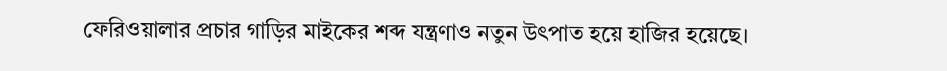ফেরিওয়ালার প্রচার গাড়ির মাইকের শব্দ যন্ত্রণাও নতুন উৎপাত হয়ে হাজির হয়েছে।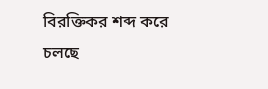বিরক্তিকর শব্দ করে চলছে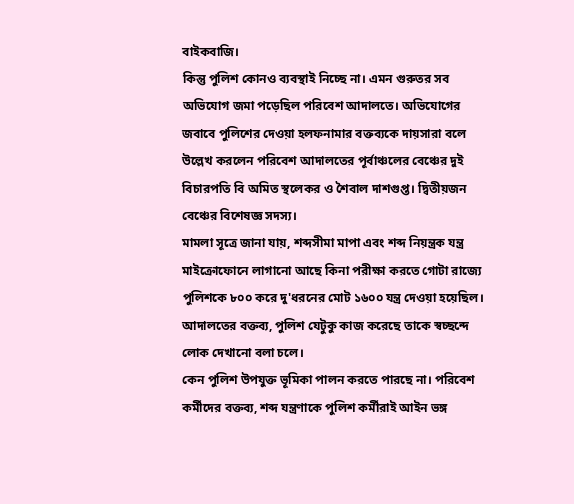বাইকবাজি।
কিন্তু পুলিশ কোনও ব্যবস্থাই নিচ্ছে না। এমন গুরুতর সব অভিযোগ জমা পড়েছিল পরিবেশ আদালতে। অভিযোগের জবাবে পুলিশের দেওয়া হলফনামার বক্তব্যকে দায়সারা বলে উল্লেখ করলেন পরিবেশ আদালতের পূর্বাঞ্চলের বেঞ্চের দুই বিচারপতি বি অমিত স্থলেকর ও শৈবাল দাশগুপ্ত। দ্বিতীয়জন বেঞ্চের বিশেষজ্ঞ সদস্য।
মামলা সূত্রে জানা যায়, শব্দসীমা মাপা এবং শব্দ নিয়ন্ত্রক যন্ত্র মাইক্রোফোনে লাগানো আছে কিনা পরীক্ষা করতে গোটা রাজ্যে পুলিশকে ৮০০ করে দু'ধরনের মোট ১৬০০ যন্ত্র দেওয়া হয়েছিল। আদালতের বক্তব্য, পুলিশ যেটুকু কাজ করেছে তাকে স্বচ্ছন্দে লোক দেখানো বলা চলে।
কেন পুলিশ উপযুক্ত ভূমিকা পালন করতে পারছে না। পরিবেশ কর্মীদের বক্তব্য, শব্দ যন্ত্রণাকে পুলিশ কর্মীরাই আইন ভঙ্গ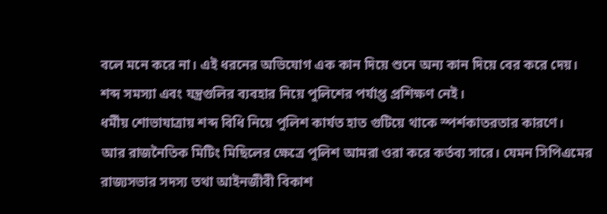বলে মনে করে না। এই ধরনের অভিযোগ এক কান দিয়ে শুনে অন্য কান দিয়ে বের করে দেয়।
শব্দ সমস্যা এবং যন্ত্রগুলির ব্যবহার নিয়ে পুলিশের পর্যাপ্ত প্রশিক্ষণ নেই।
ধর্মীয় শোভাযাত্রায় শব্দ বিধি নিয়ে পুলিশ কার্যত হাত গুটিয়ে থাকে স্পর্শকাতরতার কারণে।
আর রাজনৈতিক মিটিং মিছিলের ক্ষেত্রে পুলিশ আমরা ওরা করে কর্তব্য সারে। যেমন সিপিএমের রাজ্যসভার সদস্য তথা আইনজীবী বিকাশ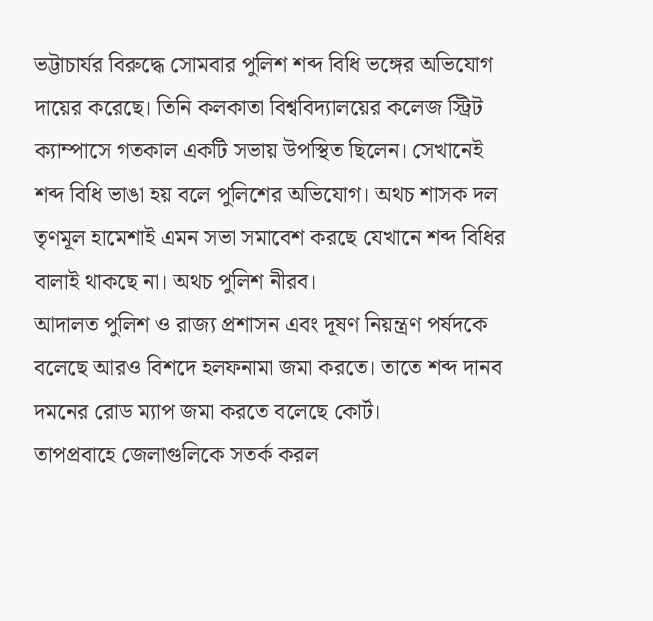ভট্টাচার্যর বিরুদ্ধে সোমবার পুলিশ শব্দ বিধি ভঙ্গের অভিযোগ দায়ের করেছে। তিনি কলকাতা বিশ্ববিদ্যালয়ের কলেজ স্ট্রিট ক্যাম্পাসে গতকাল একটি সভায় উপস্থিত ছিলেন। সেখানেই শব্দ বিধি ভাঙা হয় বলে পুলিশের অভিযোগ। অথচ শাসক দল তৃণমূল হামেশাই এমন সভা সমাবেশ করছে যেখানে শব্দ বিধির বালাই থাকছে না। অথচ পুলিশ নীরব।
আদালত পুলিশ ও রাজ্য প্রশাসন এবং দূষণ নিয়ন্ত্রণ পর্ষদকে বলেছে আরও বিশদে হলফনামা জমা করতে। তাতে শব্দ দানব দমনের রোড ম্যাপ জমা করতে বলেছে কোর্ট।
তাপপ্রবাহে জেলাগুলিকে সতর্ক করল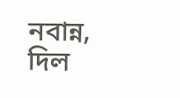নবান্ন, দিল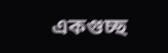একগুচ্ছ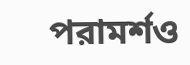পরামর্শও